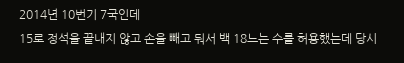2014년 10번기 7국인데
15로 정석을 끝내지 않고 손을 빼고 둬서 백 18느는 수를 허용했는데 당시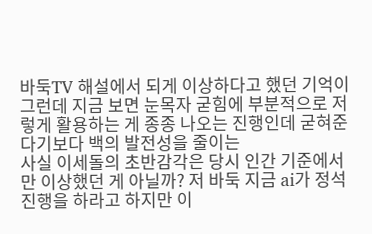바둑TV 해설에서 되게 이상하다고 했던 기억이
그런데 지금 보면 눈목자 굳힘에 부분적으로 저렇게 활용하는 게 종종 나오는 진행인데 굳혀준다기보다 백의 발전성을 줄이는
사실 이세돌의 초반감각은 당시 인간 기준에서만 이상했던 게 아닐까? 저 바둑 지금 ai가 정석 진행을 하라고 하지만 이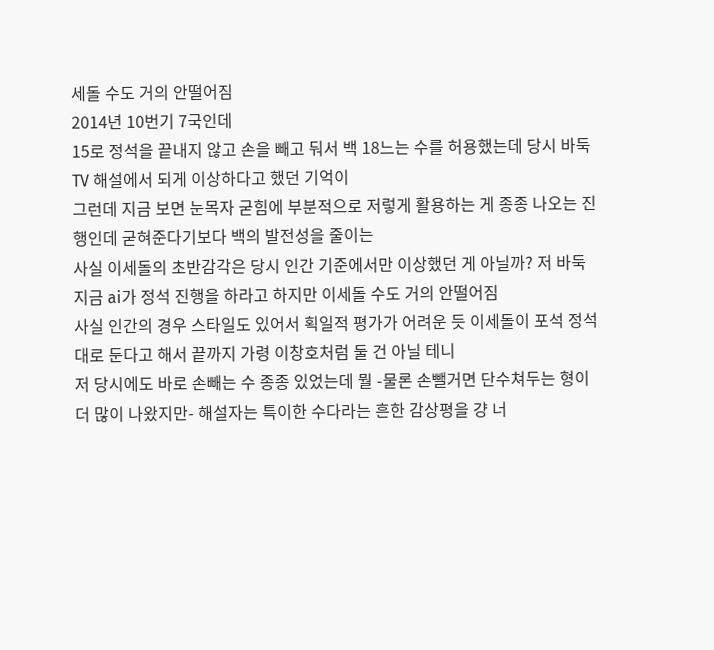세돌 수도 거의 안떨어짐
2014년 10번기 7국인데
15로 정석을 끝내지 않고 손을 빼고 둬서 백 18느는 수를 허용했는데 당시 바둑TV 해설에서 되게 이상하다고 했던 기억이
그런데 지금 보면 눈목자 굳힘에 부분적으로 저렇게 활용하는 게 종종 나오는 진행인데 굳혀준다기보다 백의 발전성을 줄이는
사실 이세돌의 초반감각은 당시 인간 기준에서만 이상했던 게 아닐까? 저 바둑 지금 ai가 정석 진행을 하라고 하지만 이세돌 수도 거의 안떨어짐
사실 인간의 경우 스타일도 있어서 획일적 평가가 어려운 듯 이세돌이 포석 정석대로 둔다고 해서 끝까지 가령 이창호처럼 둘 건 아닐 테니
저 당시에도 바로 손빼는 수 종종 있었는데 뭘 -물론 손뺄거면 단수쳐두는 형이 더 많이 나왔지만- 해설자는 특이한 수다라는 흔한 감상평을 걍 너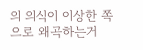의 의식이 이상한 쪽으로 왜곡하는거